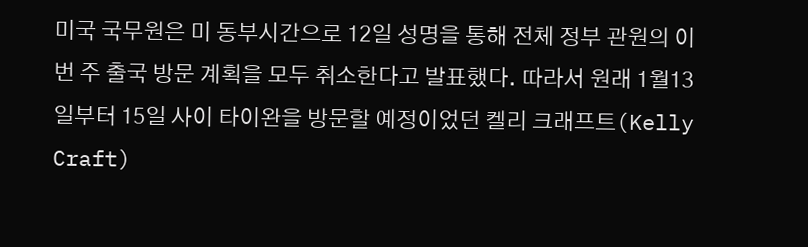미국 국무원은 미 동부시간으로 12일 성명을 통해 전체 정부 관원의 이번 주 출국 방문 계획을 모두 취소한다고 발표했다. 따라서 원래 1월13일부터 15일 사이 타이완을 방문할 예정이었던 켈리 크래프트(Kelly Craft)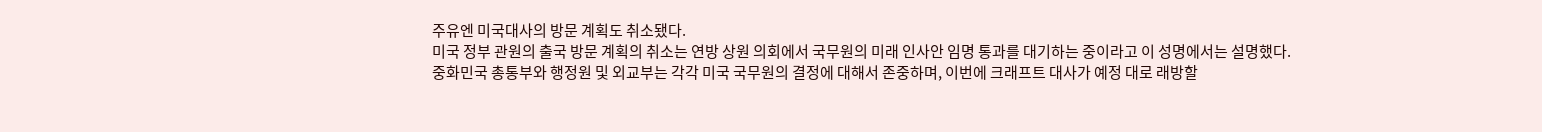주유엔 미국대사의 방문 계획도 취소됐다.
미국 정부 관원의 출국 방문 계획의 취소는 연방 상원 의회에서 국무원의 미래 인사안 임명 통과를 대기하는 중이라고 이 성명에서는 설명했다.
중화민국 총통부와 행정원 및 외교부는 각각 미국 국무원의 결정에 대해서 존중하며, 이번에 크래프트 대사가 예정 대로 래방할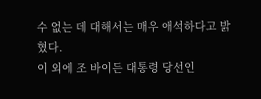수 없는 데 대해서는 매우 애석하다고 밝혔다.
이 외에 조 바이든 대통령 당선인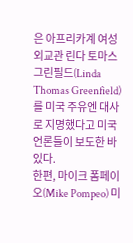은 아프리카계 여성 외교관 린다 토마스 그린필드(Linda Thomas Greenfield)를 미국 주유엔 대사로 지명했다고 미국 언론들이 보도한 바 있다.
한편, 마이크 폼페이오(Mike Pompeo) 미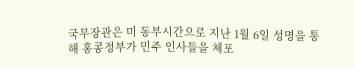국무장관은 미 동부시간으로 지난 1월 6일 성명을 통해 홍콩정부가 민주 인사들을 체포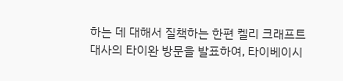하는 데 대해서 질책하는 한편 켈리 크래프트 대사의 타이완 방문을 발표하여, 타이베이시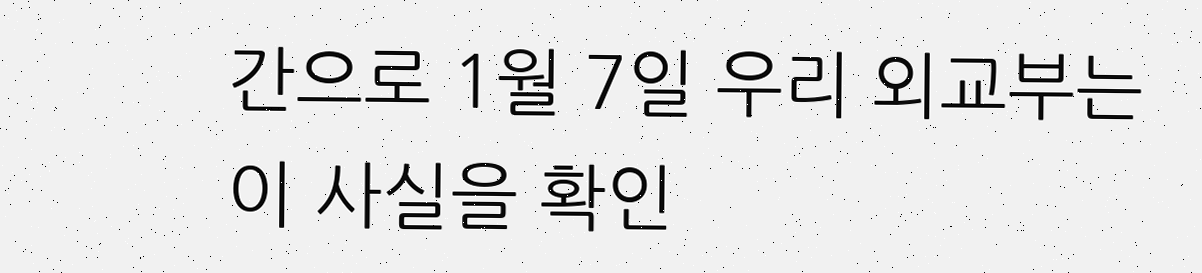간으로 1월 7일 우리 외교부는 이 사실을 확인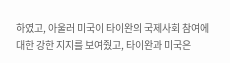하였고, 아울러 미국이 타이완의 국제사회 참여에 대한 강한 지지를 보여줬고, 타이완과 미국은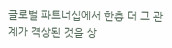글로벌 파트너십에서 한층 더 그 관계가 격상된 것을 상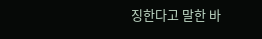징한다고 말한 바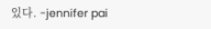있다. -jennifer pai